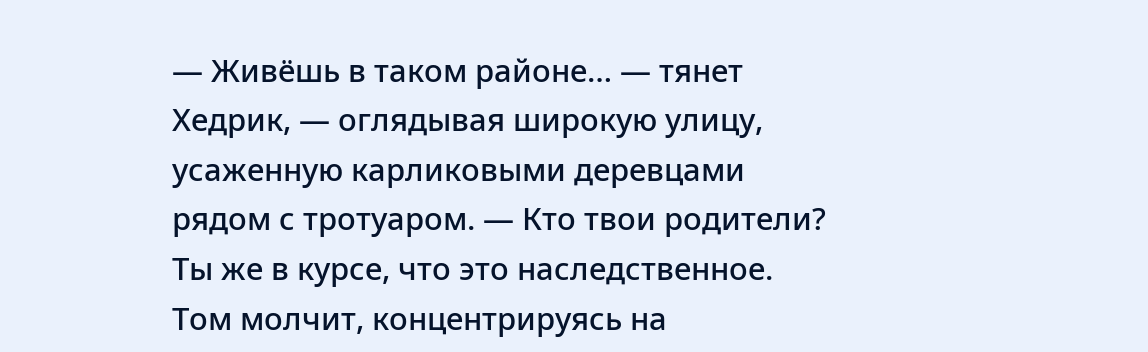— Живёшь в таком районе… — тянет Хедрик, — оглядывая широкую улицу, усаженную карликовыми деревцами рядом с тротуаром. — Кто твои родители? Ты же в курсе, что это наследственное.
Том молчит, концентрируясь на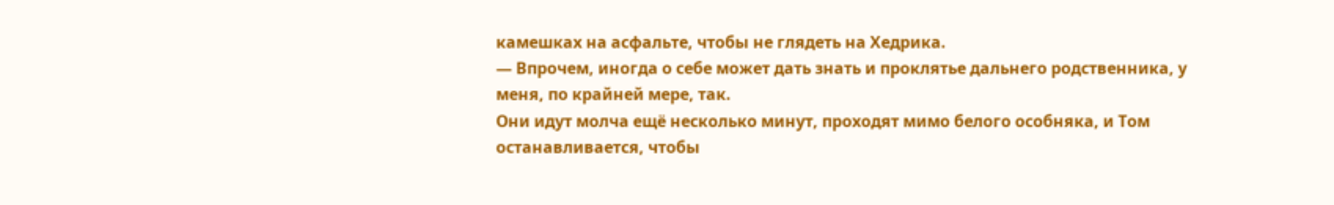камешках на асфальте, чтобы не глядеть на Хедрика.
— Впрочем, иногда о себе может дать знать и проклятье дальнего родственника, у меня, по крайней мере, так.
Они идут молча ещё несколько минут, проходят мимо белого особняка, и Том останавливается, чтобы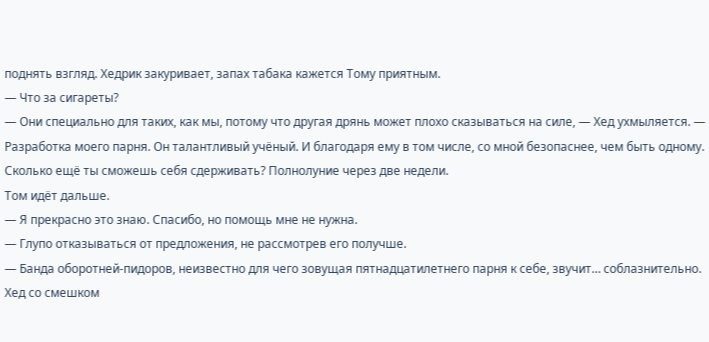поднять взгляд. Хедрик закуривает, запах табака кажется Тому приятным.
— Что за сигареты?
— Они специально для таких, как мы, потому что другая дрянь может плохо сказываться на силе, — Хед ухмыляется. — Разработка моего парня. Он талантливый учёный. И благодаря ему в том числе, со мной безопаснее, чем быть одному. Сколько ещё ты сможешь себя сдерживать? Полнолуние через две недели.
Том идёт дальше.
— Я прекрасно это знаю. Спасибо, но помощь мне не нужна.
— Глупо отказываться от предложения, не рассмотрев его получше.
— Банда оборотней-пидоров, неизвестно для чего зовущая пятнадцатилетнего парня к себе, звучит… соблазнительно.
Хед со смешком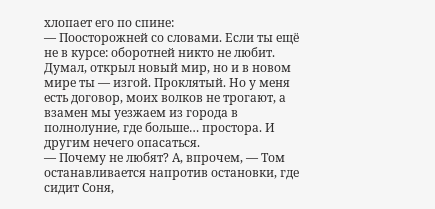хлопает его по спине:
— Поосторожней со словами. Если ты ещё не в курсе: оборотней никто не любит. Думал, открыл новый мир, но и в новом мире ты — изгой. Проклятый. Но у меня есть договор, моих волков не трогают, а взамен мы уезжаем из города в полнолуние, где больше… простора. И другим нечего опасаться.
— Почему не любят? А, впрочем, — Том останавливается напротив остановки, где сидит Соня,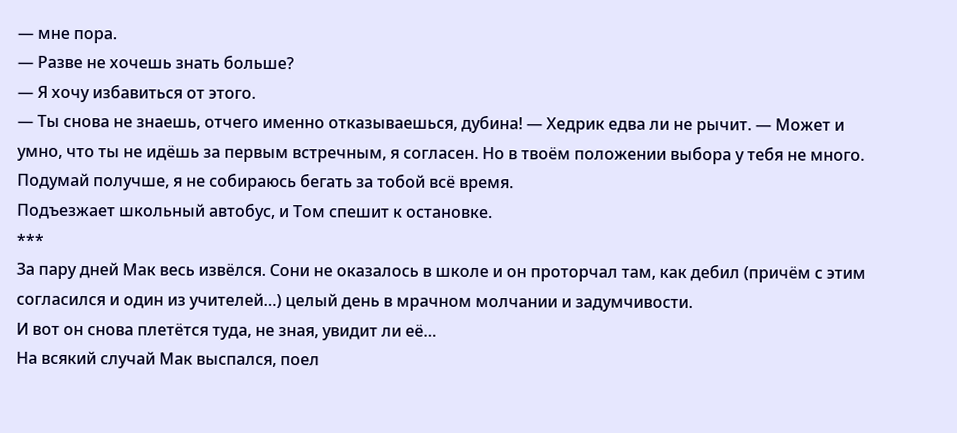— мне пора.
— Разве не хочешь знать больше?
— Я хочу избавиться от этого.
— Ты снова не знаешь, отчего именно отказываешься, дубина! — Хедрик едва ли не рычит. — Может и умно, что ты не идёшь за первым встречным, я согласен. Но в твоём положении выбора у тебя не много. Подумай получше, я не собираюсь бегать за тобой всё время.
Подъезжает школьный автобус, и Том спешит к остановке.
***
За пару дней Мак весь извёлся. Сони не оказалось в школе и он проторчал там, как дебил (причём с этим согласился и один из учителей…) целый день в мрачном молчании и задумчивости.
И вот он снова плетётся туда, не зная, увидит ли её…
На всякий случай Мак выспался, поел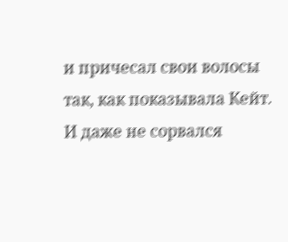и причесал свои волосы так, как показывала Кейт. И даже не сорвался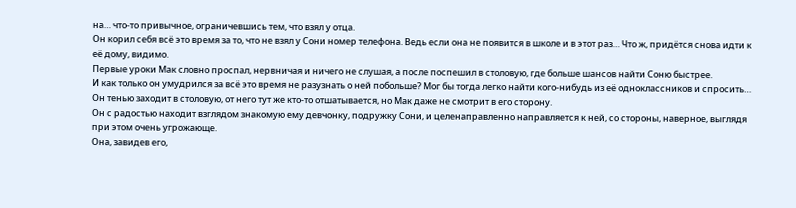на… что-то привычное, ограничевшись тем, что взял у отца.
Он корил себя всё это время за то, что не взял у Сони номер телефона. Ведь если она не появится в школе и в этот раз… Что ж, придётся снова идти к её дому, видимо.
Первые уроки Мак словно проспал, нервничая и ничего не слушая, а после поспешил в столовую, где больше шансов найти Соню быстрее.
И как только он умудрился за всё это время не разузнать о ней побольше? Мог бы тогда легко найти кого-нибудь из её одноклассников и спросить…
Он тенью заходит в столовую, от него тут же кто-то отшатывается, но Мак даже не смотрит в его сторону.
Он с радостью находит взглядом знакомую ему девчонку, подружку Сони, и целенаправленно направляется к ней, со стороны, наверное, выглядя при этом очень угрожающе.
Она, завидев его,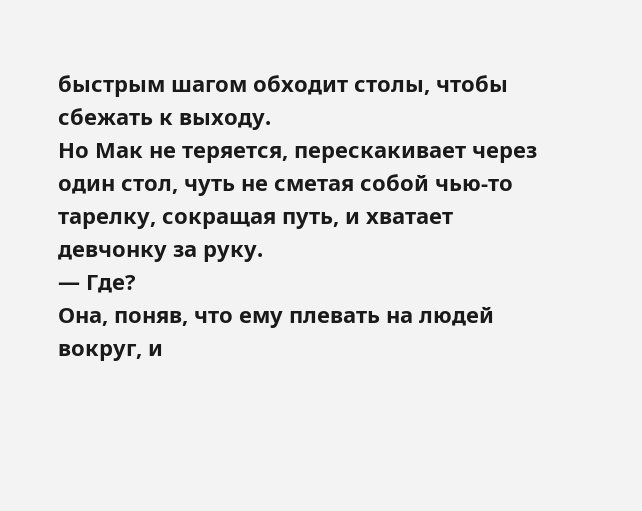быстрым шагом обходит столы, чтобы сбежать к выходу.
Но Мак не теряется, перескакивает через один стол, чуть не сметая собой чью-то тарелку, сокращая путь, и хватает девчонку за руку.
— Где?
Она, поняв, что ему плевать на людей вокруг, и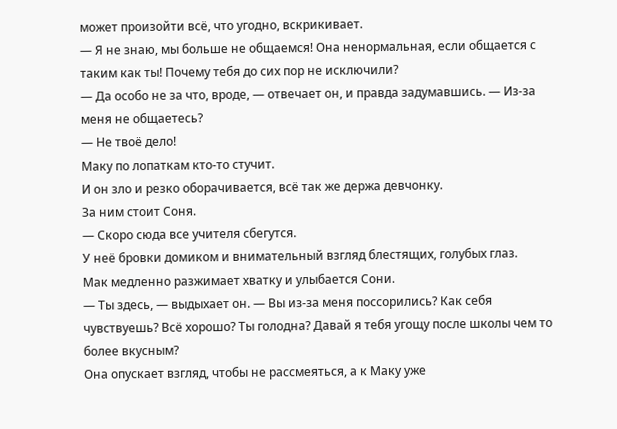может произойти всё, что угодно, вскрикивает.
— Я не знаю, мы больше не общаемся! Она ненормальная, если общается с таким как ты! Почему тебя до сих пор не исключили?
— Да особо не за что, вроде, — отвечает он, и правда задумавшись. — Из-за меня не общаетесь?
— Не твоё дело!
Маку по лопаткам кто-то стучит.
И он зло и резко оборачивается, всё так же держа девчонку.
За ним стоит Соня.
— Скоро сюда все учителя сбегутся.
У неё бровки домиком и внимательный взгляд блестящих, голубых глаз.
Мак медленно разжимает хватку и улыбается Сони.
— Ты здесь, — выдыхает он. — Вы из-за меня поссорились? Как себя чувствуешь? Всё хорошо? Ты голодна? Давай я тебя угощу после школы чем то более вкусным?
Она опускает взгляд, чтобы не рассмеяться, а к Маку уже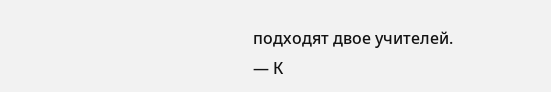подходят двое учителей.
— К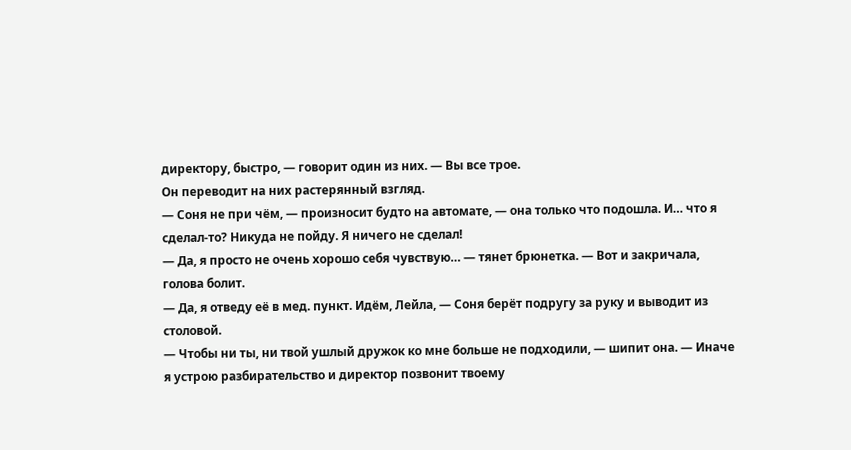директору, быстро, — говорит один из них. — Вы все трое.
Он переводит на них растерянный взгляд.
— Соня не при чём, — произносит будто на автомате, — она только что подошла. И… что я сделал-то? Никуда не пойду. Я ничего не сделал!
— Да, я просто не очень хорошо себя чувствую… — тянет брюнетка. — Вот и закричала, голова болит.
— Да, я отведу её в мед. пункт. Идём, Лейла, — Соня берёт подругу за руку и выводит из столовой.
— Чтобы ни ты, ни твой ушлый дружок ко мне больше не подходили, — шипит она. — Иначе я устрою разбирательство и директор позвонит твоему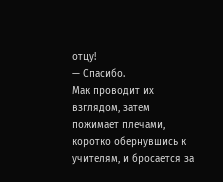отцу!
— Спасибо.
Мак проводит их взглядом, затем пожимает плечами, коротко обернувшись к учителям, и бросается за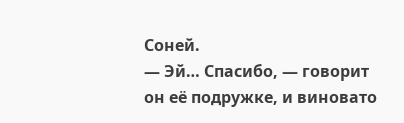Соней.
— Эй… Спасибо, — говорит он её подружке, и виновато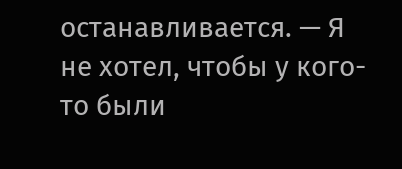останавливается. — Я не хотел, чтобы у кого-то были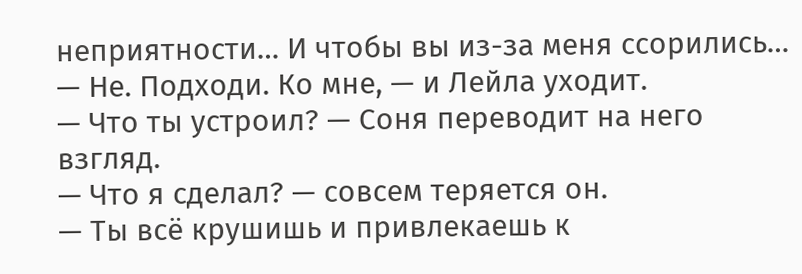неприятности… И чтобы вы из-за меня ссорились…
— Не. Подходи. Ко мне, — и Лейла уходит.
— Что ты устроил? — Соня переводит на него взгляд.
— Что я сделал? — совсем теряется он.
— Ты всё крушишь и привлекаешь к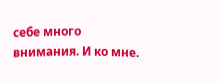себе много внимания. И ко мне.